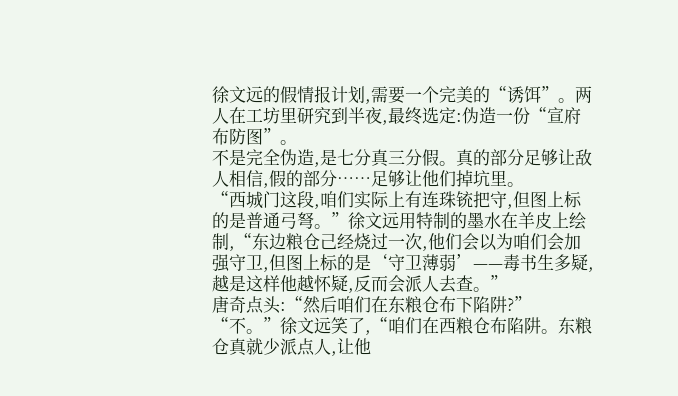徐文远的假情报计划,需要一个完美的“诱饵”。两人在工坊里研究到半夜,最终选定:伪造一份“宣府布防图”。
不是完全伪造,是七分真三分假。真的部分足够让敌人相信,假的部分……足够让他们掉坑里。
“西城门这段,咱们实际上有连珠铳把守,但图上标的是普通弓弩。”徐文远用特制的墨水在羊皮上绘制,“东边粮仓己经烧过一次,他们会以为咱们会加强守卫,但图上标的是‘守卫薄弱’——毒书生多疑,越是这样他越怀疑,反而会派人去查。”
唐奇点头:“然后咱们在东粮仓布下陷阱?”
“不。”徐文远笑了,“咱们在西粮仓布陷阱。东粮仓真就少派点人,让他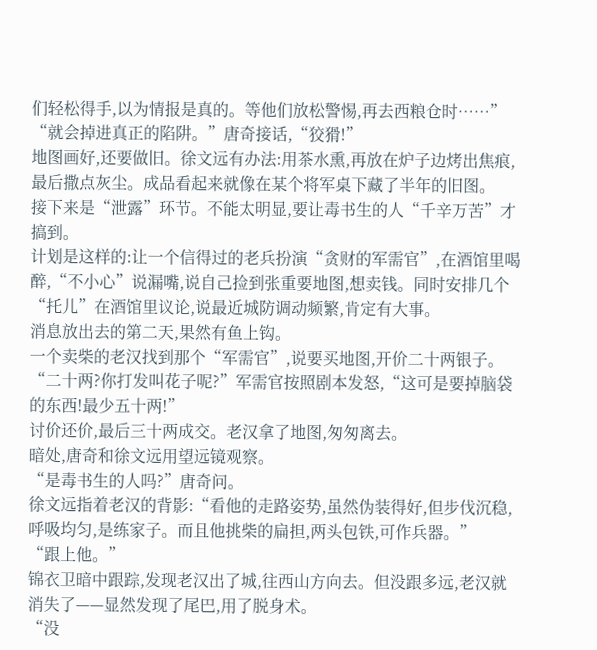们轻松得手,以为情报是真的。等他们放松警惕,再去西粮仓时……”
“就会掉进真正的陷阱。”唐奇接话,“狡猾!”
地图画好,还要做旧。徐文远有办法:用茶水熏,再放在炉子边烤出焦痕,最后撒点灰尘。成品看起来就像在某个将军桌下藏了半年的旧图。
接下来是“泄露”环节。不能太明显,要让毒书生的人“千辛万苦”才搞到。
计划是这样的:让一个信得过的老兵扮演“贪财的军需官”,在酒馆里喝醉,“不小心”说漏嘴,说自己捡到张重要地图,想卖钱。同时安排几个“托儿”在酒馆里议论,说最近城防调动频繁,肯定有大事。
消息放出去的第二天,果然有鱼上钩。
一个卖柴的老汉找到那个“军需官”,说要买地图,开价二十两银子。
“二十两?你打发叫花子呢?”军需官按照剧本发怒,“这可是要掉脑袋的东西!最少五十两!”
讨价还价,最后三十两成交。老汉拿了地图,匆匆离去。
暗处,唐奇和徐文远用望远镜观察。
“是毒书生的人吗?”唐奇问。
徐文远指着老汉的背影:“看他的走路姿势,虽然伪装得好,但步伐沉稳,呼吸均匀,是练家子。而且他挑柴的扁担,两头包铁,可作兵器。”
“跟上他。”
锦衣卫暗中跟踪,发现老汉出了城,往西山方向去。但没跟多远,老汉就消失了——显然发现了尾巴,用了脱身术。
“没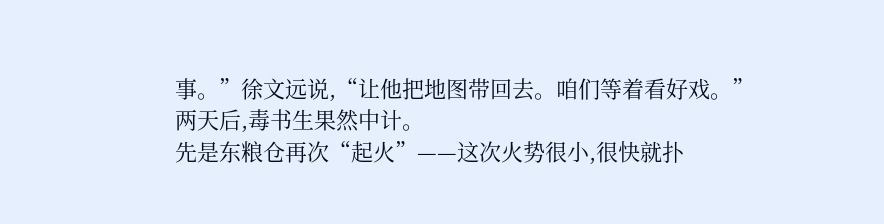事。”徐文远说,“让他把地图带回去。咱们等着看好戏。”
两天后,毒书生果然中计。
先是东粮仓再次“起火”——这次火势很小,很快就扑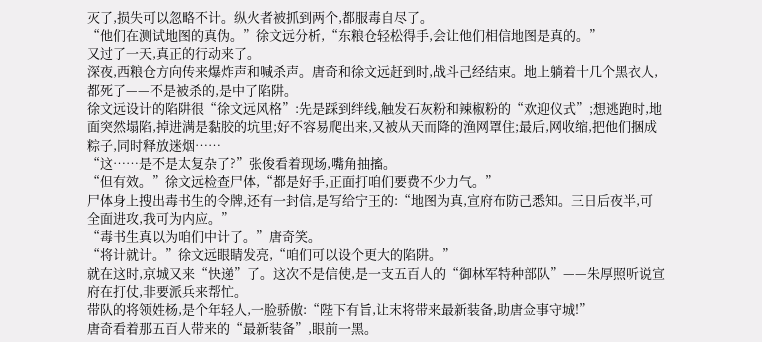灭了,损失可以忽略不计。纵火者被抓到两个,都服毒自尽了。
“他们在测试地图的真伪。”徐文远分析,“东粮仓轻松得手,会让他们相信地图是真的。”
又过了一天,真正的行动来了。
深夜,西粮仓方向传来爆炸声和喊杀声。唐奇和徐文远赶到时,战斗己经结束。地上躺着十几个黑衣人,都死了——不是被杀的,是中了陷阱。
徐文远设计的陷阱很“徐文远风格”:先是踩到绊线,触发石灰粉和辣椒粉的“欢迎仪式”;想逃跑时,地面突然塌陷,掉进满是黏胶的坑里;好不容易爬出来,又被从天而降的渔网罩住;最后,网收缩,把他们捆成粽子,同时释放迷烟……
“这……是不是太复杂了?”张俊看着现场,嘴角抽搐。
“但有效。”徐文远检查尸体,“都是好手,正面打咱们要费不少力气。”
尸体身上搜出毒书生的令牌,还有一封信,是写给宁王的:“地图为真,宣府布防己悉知。三日后夜半,可全面进攻,我可为内应。”
“毒书生真以为咱们中计了。”唐奇笑。
“将计就计。”徐文远眼睛发亮,“咱们可以设个更大的陷阱。”
就在这时,京城又来“快递”了。这次不是信使,是一支五百人的“御林军特种部队”——朱厚照听说宣府在打仗,非要派兵来帮忙。
带队的将领姓杨,是个年轻人,一脸骄傲:“陛下有旨,让末将带来最新装备,助唐佥事守城!”
唐奇看着那五百人带来的“最新装备”,眼前一黑。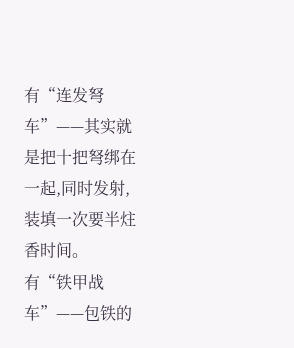有“连发弩车”——其实就是把十把弩绑在一起,同时发射,装填一次要半炷香时间。
有“铁甲战车”——包铁的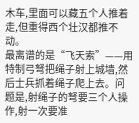木车,里面可以藏五个人推着走,但重得西个壮汉都推不动。
最离谱的是“飞天索”——用特制弓弩把绳子射上城墙,然后士兵抓着绳子爬上去。问题是,射绳子的弩要三个人操作,射一次要准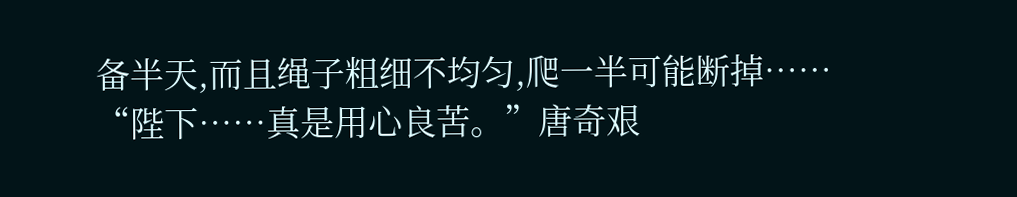备半天,而且绳子粗细不均匀,爬一半可能断掉……
“陛下……真是用心良苦。”唐奇艰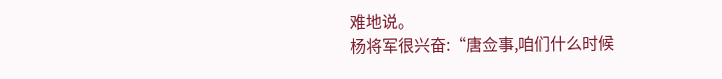难地说。
杨将军很兴奋:“唐佥事,咱们什么时候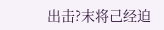出击?末将己经迫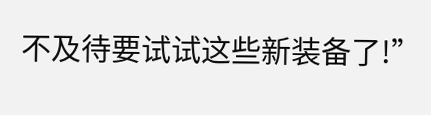不及待要试试这些新装备了!”